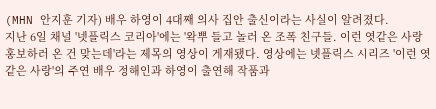(MHN 안지훈 기자) 배우 하영이 4대째 의사 집안 출신이라는 사실이 알려졌다.
지난 6일 채널 '넷플릭스 코리아'에는 '왁뿌 들고 놀러 온 조폭 친구들. 이런 엿같은 사랑 홍보하러 온 건 맞는데'라는 제목의 영상이 게재됐다. 영상에는 넷플릭스 시리즈 '이런 엿같은 사랑'의 주연 배우 정해인과 하영이 출연해 작품과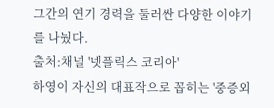그간의 연기 경력을 둘러싼 다양한 이야기를 나눴다.
출처:채널 '넷플릭스 코리아'
하영이 자신의 대표작으로 꼽히는 '중증외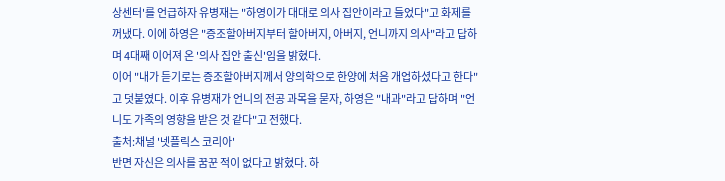상센터'를 언급하자 유병재는 "하영이가 대대로 의사 집안이라고 들었다"고 화제를 꺼냈다. 이에 하영은 "증조할아버지부터 할아버지, 아버지, 언니까지 의사"라고 답하며 4대째 이어져 온 '의사 집안 출신'임을 밝혔다.
이어 "내가 듣기로는 증조할아버지께서 양의학으로 한양에 처음 개업하셨다고 한다"고 덧붙였다. 이후 유병재가 언니의 전공 과목을 묻자, 하영은 "내과"라고 답하며 "언니도 가족의 영향을 받은 것 같다"고 전했다.
출처:채널 '넷플릭스 코리아'
반면 자신은 의사를 꿈꾼 적이 없다고 밝혔다. 하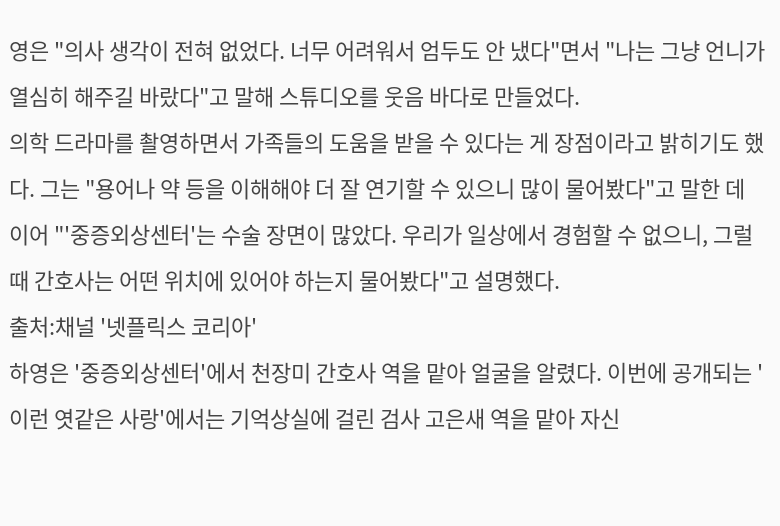영은 "의사 생각이 전혀 없었다. 너무 어려워서 엄두도 안 냈다"면서 "나는 그냥 언니가 열심히 해주길 바랐다"고 말해 스튜디오를 웃음 바다로 만들었다.
의학 드라마를 촬영하면서 가족들의 도움을 받을 수 있다는 게 장점이라고 밝히기도 했다. 그는 "용어나 약 등을 이해해야 더 잘 연기할 수 있으니 많이 물어봤다"고 말한 데 이어 "'중증외상센터'는 수술 장면이 많았다. 우리가 일상에서 경험할 수 없으니, 그럴 때 간호사는 어떤 위치에 있어야 하는지 물어봤다"고 설명했다.
출처:채널 '넷플릭스 코리아'
하영은 '중증외상센터'에서 천장미 간호사 역을 맡아 얼굴을 알렸다. 이번에 공개되는 '이런 엿같은 사랑'에서는 기억상실에 걸린 검사 고은새 역을 맡아 자신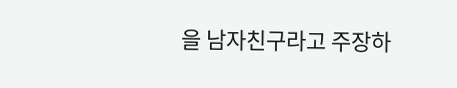을 남자친구라고 주장하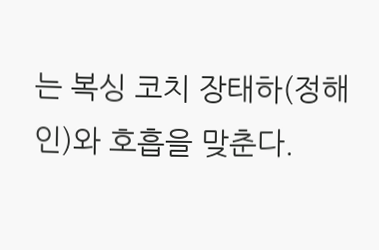는 복싱 코치 장태하(정해인)와 호흡을 맞춘다.